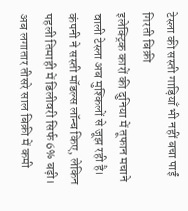टेस्ला की सस्ती गाड़ियाँ भी नहीं बचा पाईं गिरती बिक्री
इलेक्ट्रिक कारों की दुनिया में तूफान मचाने वाली टेस्ला अब मुश्किलों से जूझ रही है। कंपनी ने सस्ती मॉडल्स लॉन्च किए, लेकिन पहली तिमाही में डिलीवरी सिर्फ 6% बढ़ी। अब लगातार तीसरे साल बिक्री में कमी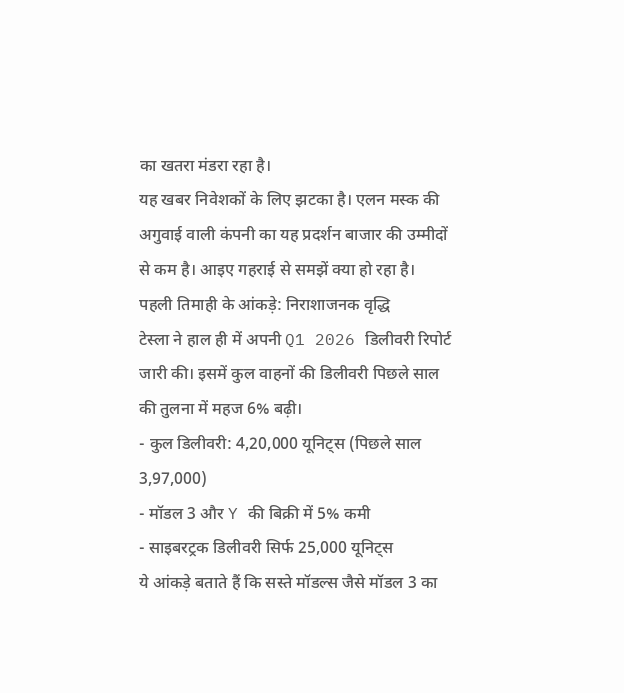का खतरा मंडरा रहा है।
यह खबर निवेशकों के लिए झटका है। एलन मस्क की अगुवाई वाली कंपनी का यह प्रदर्शन बाजार की उम्मीदों से कम है। आइए गहराई से समझें क्या हो रहा है।
पहली तिमाही के आंकड़े: निराशाजनक वृद्धि
टेस्ला ने हाल ही में अपनी Q1 2026 डिलीवरी रिपोर्ट जारी की। इसमें कुल वाहनों की डिलीवरी पिछले साल की तुलना में महज 6% बढ़ी।
- कुल डिलीवरी: 4,20,000 यूनिट्स (पिछले साल 3,97,000)
- मॉडल 3 और Y की बिक्री में 5% कमी
- साइबरट्रक डिलीवरी सिर्फ 25,000 यूनिट्स
ये आंकड़े बताते हैं कि सस्ते मॉडल्स जैसे मॉडल 3 का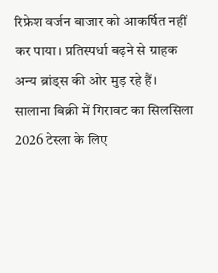रिफ्रेश वर्जन बाजार को आकर्षित नहीं कर पाया। प्रतिस्पर्धा बढ़ने से ग्राहक अन्य ब्रांड्स की ओर मुड़ रहे हैं।
सालाना बिक्री में गिरावट का सिलसिला
2026 टेस्ला के लिए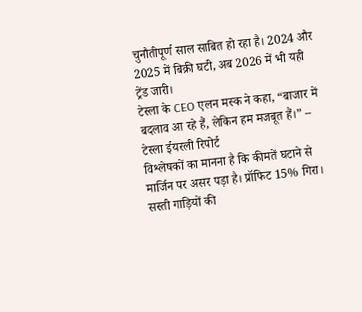चुनौतीपूर्ण साल साबित हो रहा है। 2024 और 2025 में बिक्री घटी, अब 2026 में भी यही ट्रेंड जारी।
टेस्ला के CEO एलन मस्क ने कहा, “बाजार में बदलाव आ रहे हैं, लेकिन हम मजबूत हैं।” – टेस्ला ईयरली रिपोर्ट
विश्लेषकों का मानना है कि कीमतें घटाने से मार्जिन पर असर पड़ा है। प्रॉफिट 15% गिरा।
सस्ती गाड़ियों की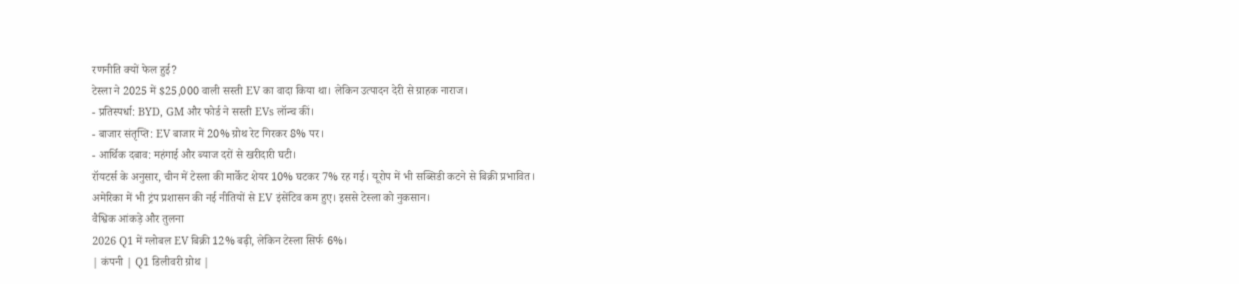रणनीति क्यों फेल हुई?
टेस्ला ने 2025 में $25,000 वाली सस्ती EV का वादा किया था। लेकिन उत्पादन देरी से ग्राहक नाराज।
- प्रतिस्पर्धा: BYD, GM और फोर्ड ने सस्ती EVs लॉन्च कीं।
- बाजार संतृप्ति: EV बाजार में 20% ग्रोथ रेट गिरकर 8% पर।
- आर्थिक दबाव: महंगाई और ब्याज दरों से खरीदारी घटी।
रॉयटर्स के अनुसार, चीन में टेस्ला की मार्केट शेयर 10% घटकर 7% रह गई। यूरोप में भी सब्सिडी कटने से बिक्री प्रभावित।
अमेरिका में भी ट्रंप प्रशासन की नई नीतियों से EV इंसेंटिव कम हुए। इससे टेस्ला को नुकसान।
वैश्विक आंकड़े और तुलना
2026 Q1 में ग्लोबल EV बिक्री 12% बढ़ी, लेकिन टेस्ला सिर्फ 6%।
| कंपनी | Q1 डिलीवरी ग्रोथ |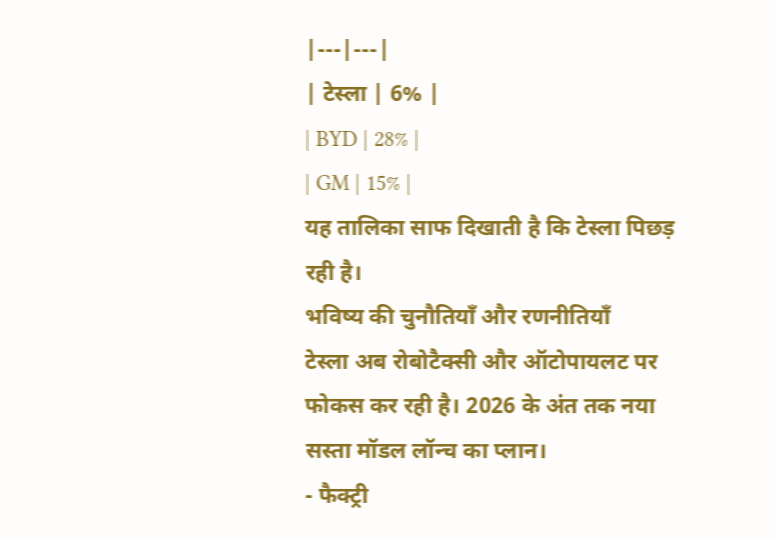|---|---|
| टेस्ला | 6% |
| BYD | 28% |
| GM | 15% |
यह तालिका साफ दिखाती है कि टेस्ला पिछड़ रही है।
भविष्य की चुनौतियाँ और रणनीतियाँ
टेस्ला अब रोबोटैक्सी और ऑटोपायलट पर फोकस कर रही है। 2026 के अंत तक नया सस्ता मॉडल लॉन्च का प्लान।
- फैक्ट्री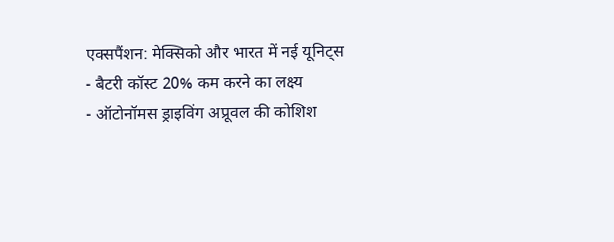एक्सपैंशन: मेक्सिको और भारत में नई यूनिट्स
- बैटरी कॉस्ट 20% कम करने का लक्ष्य
- ऑटोनॉमस ड्राइविंग अप्रूवल की कोशिश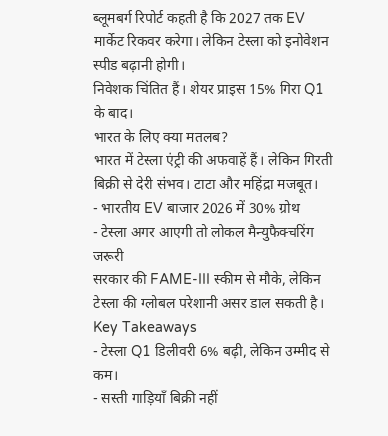ब्लूमबर्ग रिपोर्ट कहती है कि 2027 तक EV मार्केट रिकवर करेगा। लेकिन टेस्ला को इनोवेशन स्पीड बढ़ानी होगी।
निवेशक चिंतित हैं। शेयर प्राइस 15% गिरा Q1 के बाद।
भारत के लिए क्या मतलब?
भारत में टेस्ला एंट्री की अफवाहें हैं। लेकिन गिरती बिक्री से देरी संभव। टाटा और महिंद्रा मजबूत।
- भारतीय EV बाजार 2026 में 30% ग्रोथ
- टेस्ला अगर आएगी तो लोकल मैन्युफैक्चरिंग जरूरी
सरकार की FAME-III स्कीम से मौके, लेकिन टेस्ला की ग्लोबल परेशानी असर डाल सकती है।
Key Takeaways
- टेस्ला Q1 डिलीवरी 6% बढ़ी, लेकिन उम्मीद से कम।
- सस्ती गाड़ियाँ बिक्री नहीं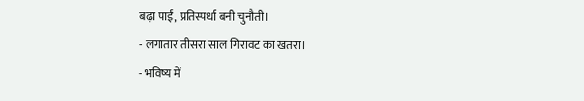बढ़ा पाईं, प्रतिस्पर्धा बनी चुनौती।
- लगातार तीसरा साल गिरावट का खतरा।
- भविष्य में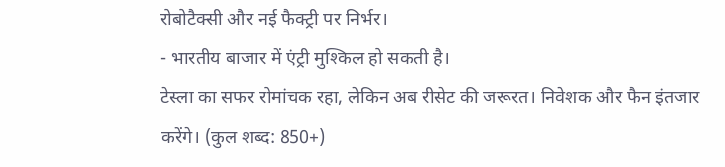रोबोटैक्सी और नई फैक्ट्री पर निर्भर।
- भारतीय बाजार में एंट्री मुश्किल हो सकती है।
टेस्ला का सफर रोमांचक रहा, लेकिन अब रीसेट की जरूरत। निवेशक और फैन इंतजार करेंगे। (कुल शब्द: 850+)